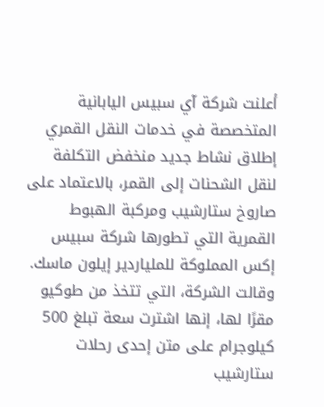أعلنت شركة آي سبيس اليابانية المتخصصة في خدمات النقل القمري إطلاق نشاط جديد منخفض التكلفة لنقل الشحنات إلى القمر، بالاعتماد على صاروخ ستارشيب ومركبة الهبوط القمرية التي تطورها شركة سبيس إكس المملوكة للملياردير إيلون ماسك.
وقالت الشركة، التي تتخذ من طوكيو مقرًا لها، إنها اشترت سعة تبلغ 500 كيلوجرام على متن إحدى رحلات ستارشيب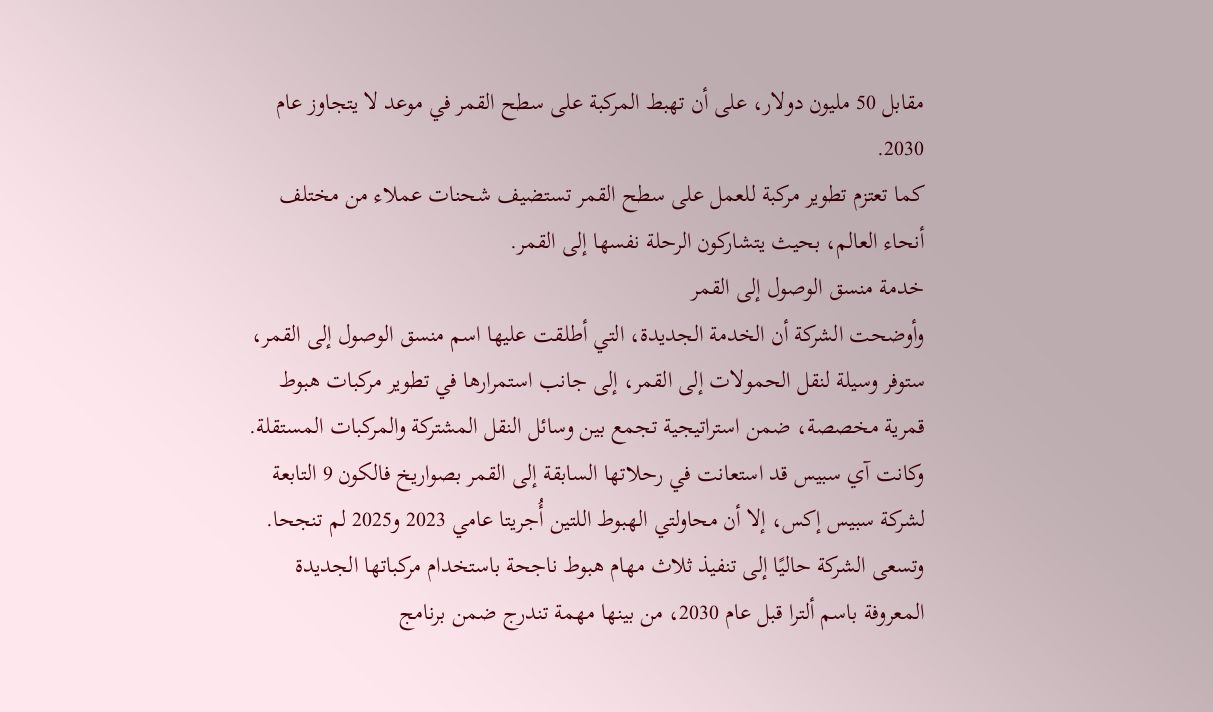مقابل 50 مليون دولار، على أن تهبط المركبة على سطح القمر في موعد لا يتجاوز عام 2030.
كما تعتزم تطوير مركبة للعمل على سطح القمر تستضيف شحنات عملاء من مختلف أنحاء العالم، بحيث يتشاركون الرحلة نفسها إلى القمر.
خدمة منسق الوصول إلى القمر
وأوضحت الشركة أن الخدمة الجديدة، التي أطلقت عليها اسم منسق الوصول إلى القمر، ستوفر وسيلة لنقل الحمولات إلى القمر، إلى جانب استمرارها في تطوير مركبات هبوط قمرية مخصصة، ضمن استراتيجية تجمع بين وسائل النقل المشتركة والمركبات المستقلة.
وكانت آي سبيس قد استعانت في رحلاتها السابقة إلى القمر بصواريخ فالكون 9 التابعة لشركة سبيس إكس، إلا أن محاولتي الهبوط اللتين أُجريتا عامي 2023 و2025 لم تنجحا.
وتسعى الشركة حاليًا إلى تنفيذ ثلاث مهام هبوط ناجحة باستخدام مركباتها الجديدة المعروفة باسم ألترا قبل عام 2030، من بينها مهمة تندرج ضمن برنامج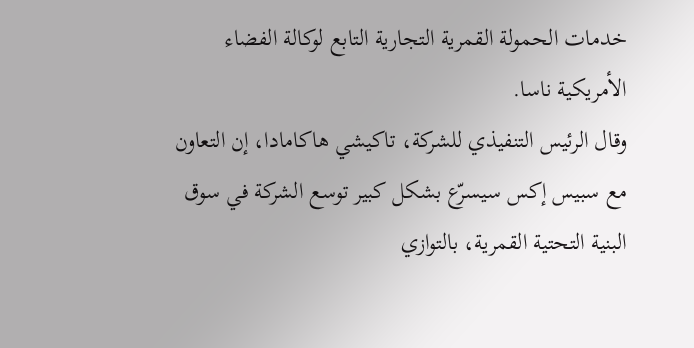خدمات الحمولة القمرية التجارية التابع لوكالة الفضاء الأمريكية ناسا.
وقال الرئيس التنفيذي للشركة، تاكيشي هاكامادا، إن التعاون مع سبيس إكس سيسرّع بشكل كبير توسع الشركة في سوق البنية التحتية القمرية، بالتوازي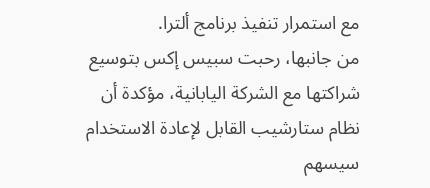مع استمرار تنفيذ برنامج ألترا.
من جانبها، رحبت سبيس إكس بتوسيع شراكتها مع الشركة اليابانية، مؤكدة أن نظام ستارشيب القابل لإعادة الاستخدام سيسهم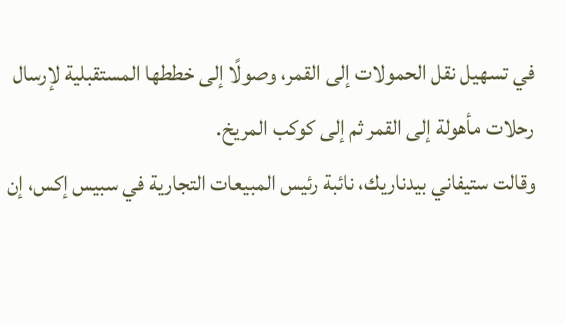في تسهيل نقل الحمولات إلى القمر، وصولًا إلى خططها المستقبلية لإرسال رحلات مأهولة إلى القمر ثم إلى كوكب المريخ.
وقالت ستيفاني بيدناريك، نائبة رئيس المبيعات التجارية في سبيس إكس، إن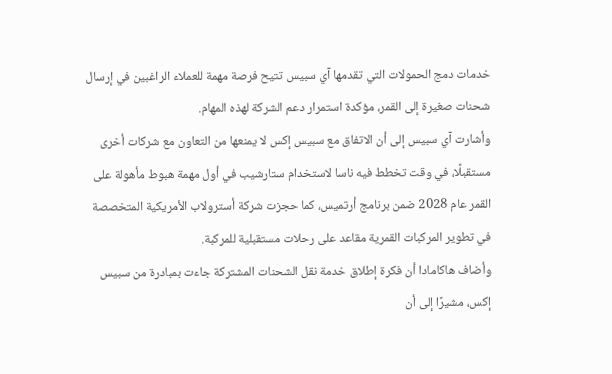خدمات دمج الحمولات التي تقدمها آي سبيس تتيح فرصة مهمة للعملاء الراغبين في إرسال شحنات صغيرة إلى القمر، مؤكدة استمرار دعم الشركة لهذه المهام.
وأشارت آي سبيس إلى أن الاتفاق مع سبيس إكس لا يمنعها من التعاون مع شركات أخرى مستقبلًا، في وقت تخطط فيه ناسا لاستخدام ستارشيب في أول مهمة هبوط مأهولة على القمر عام 2028 ضمن برنامج أرتميس، كما حجزت شركة أسترولاب الأمريكية المتخصصة في تطوير المركبات القمرية مقاعد على رحلات مستقبلية للمركبة.
وأضاف هاكامادا أن فكرة إطلاق خدمة نقل الشحنات المشتركة جاءت بمبادرة من سبيس إكس، مشيرًا إلى أن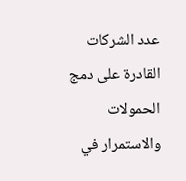عدد الشركات القادرة على دمج الحمولات والاستمرار في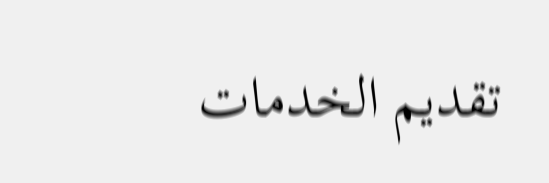تقديم الخدمات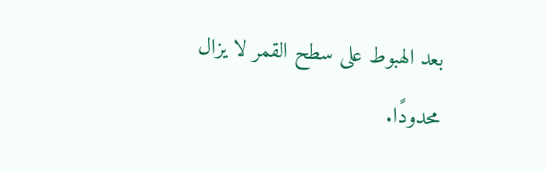بعد الهبوط على سطح القمر لا يزال محدودًا.